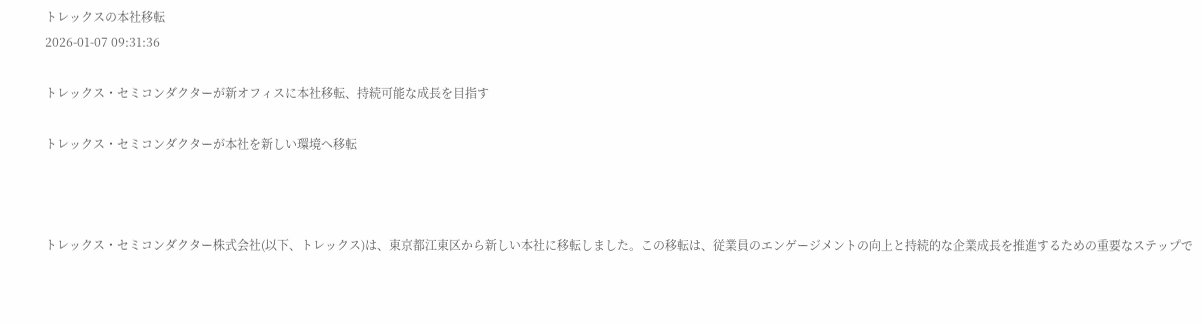トレックスの本社移転
2026-01-07 09:31:36

トレックス・セミコンダクターが新オフィスに本社移転、持続可能な成長を目指す

トレックス・セミコンダクターが本社を新しい環境へ移転



トレックス・セミコンダクター株式会社(以下、トレックス)は、東京都江東区から新しい本社に移転しました。この移転は、従業員のエンゲージメントの向上と持続的な企業成長を推進するための重要なステップで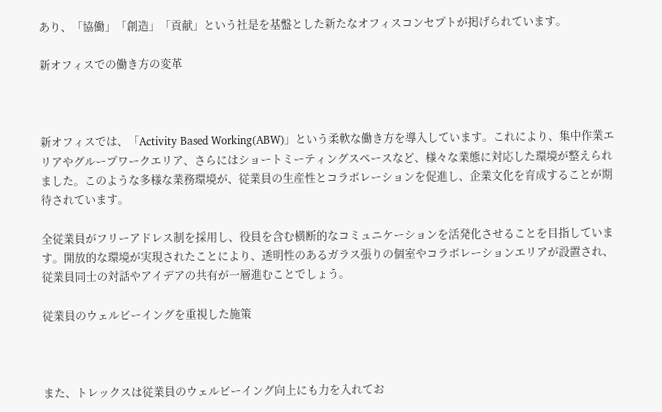あり、「協働」「創造」「貢献」という社是を基盤とした新たなオフィスコンセプトが掲げられています。

新オフィスでの働き方の変革



新オフィスでは、「Activity Based Working(ABW)」という柔軟な働き方を導入しています。これにより、集中作業エリアやグループワークエリア、さらにはショートミーティングスペースなど、様々な業態に対応した環境が整えられました。このような多様な業務環境が、従業員の生産性とコラボレーションを促進し、企業文化を育成することが期待されています。

全従業員がフリーアドレス制を採用し、役員を含む横断的なコミュニケーションを活発化させることを目指しています。開放的な環境が実現されたことにより、透明性のあるガラス張りの個室やコラボレーションエリアが設置され、従業員同士の対話やアイデアの共有が一層進むことでしょう。

従業員のウェルビーイングを重視した施策



また、トレックスは従業員のウェルビーイング向上にも力を入れてお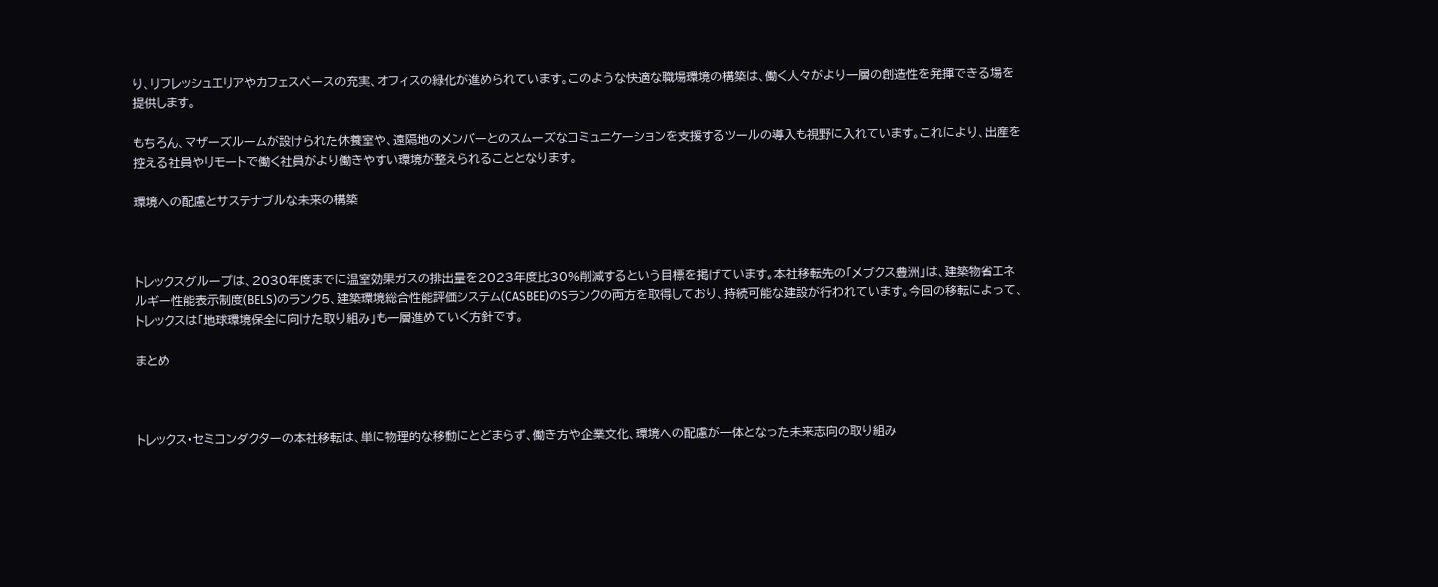り、リフレッシュエリアやカフェスペースの充実、オフィスの緑化が進められています。このような快適な職場環境の構築は、働く人々がより一層の創造性を発揮できる場を提供します。

もちろん、マザーズルームが設けられた休養室や、遠隔地のメンバーとのスムーズなコミュニケーションを支援するツールの導入も視野に入れています。これにより、出産を控える社員やリモートで働く社員がより働きやすい環境が整えられることとなります。

環境への配慮とサステナブルな未来の構築



トレックスグループは、2030年度までに温室効果ガスの排出量を2023年度比30%削減するという目標を掲げています。本社移転先の「メブクス豊洲」は、建築物省エネルギー性能表示制度(BELS)のランク5、建築環境総合性能評価システム(CASBEE)のSランクの両方を取得しており、持続可能な建設が行われています。今回の移転によって、トレックスは「地球環境保全に向けた取り組み」も一層進めていく方針です。

まとめ



トレックス・セミコンダクターの本社移転は、単に物理的な移動にとどまらず、働き方や企業文化、環境への配慮が一体となった未来志向の取り組み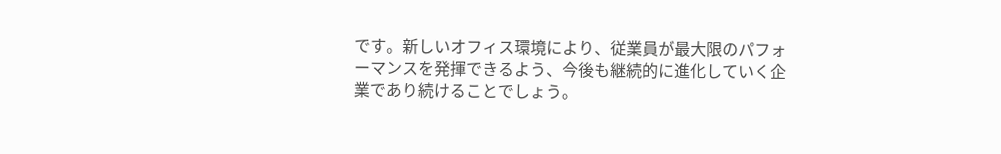です。新しいオフィス環境により、従業員が最大限のパフォーマンスを発揮できるよう、今後も継続的に進化していく企業であり続けることでしょう。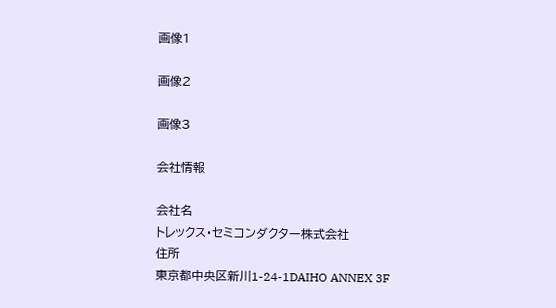画像1

画像2

画像3

会社情報

会社名
トレックス・セミコンダクター株式会社
住所
東京都中央区新川1-24-1DAIHO ANNEX 3F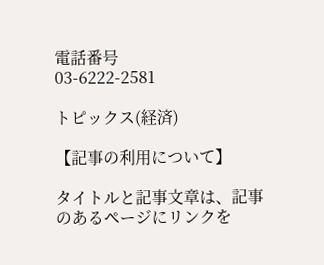電話番号
03-6222-2581

トピックス(経済)

【記事の利用について】

タイトルと記事文章は、記事のあるページにリンクを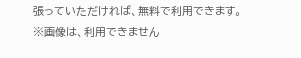張っていただければ、無料で利用できます。
※画像は、利用できません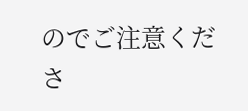のでご注意くださ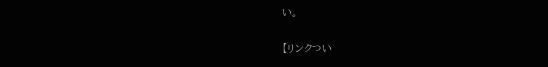い。

【リンクつい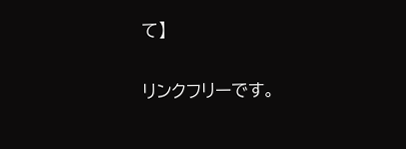て】

リンクフリーです。